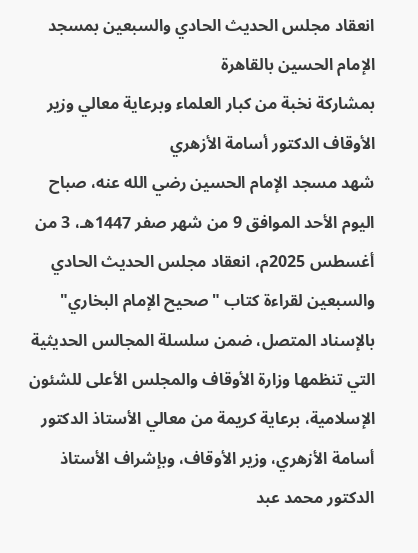انعقاد مجلس الحديث الحادي والسبعين بمسجد الإمام الحسين بالقاهرة
بمشاركة نخبة من كبار العلماء وبرعاية معالي وزير الأوقاف الدكتور أسامة الأزهري
شهد مسجد الإمام الحسين رضي الله عنه، صباح اليوم الأحد الموافق 9 من شهر صفر 1447هـ، 3 من أغسطس 2025م، انعقاد مجلس الحديث الحادي والسبعين لقراءة كتاب "صحيح الإمام البخاري" بالإسناد المتصل، ضمن سلسلة المجالس الحديثية التي تنظمها وزارة الأوقاف والمجلس الأعلى للشئون الإسلامية، برعاية كريمة من معالي الأستاذ الدكتور أسامة الأزهري، وزير الأوقاف، وبإشراف الأستاذ الدكتور محمد عبد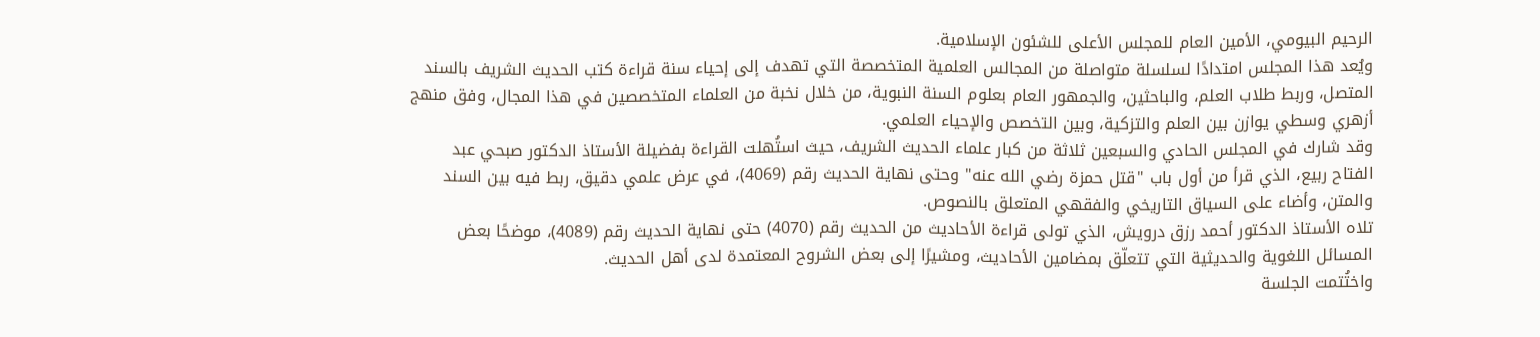الرحيم البيومي، الأمين العام للمجلس الأعلى للشئون الإسلامية.
ويُعد هذا المجلس امتدادًا لسلسلة متواصلة من المجالس العلمية المتخصصة التي تهدف إلى إحياء سنة قراءة كتب الحديث الشريف بالسند المتصل، وربط طلاب العلم، والباحثين، والجمهور العام بعلوم السنة النبوية، من خلال نخبة من العلماء المتخصصين في هذا المجال، وفق منهج أزهري وسطي يوازن بين العلم والتزكية، وبين التخصص والإحياء العلمي.
وقد شارك في المجلس الحادي والسبعين ثلاثة من كبار علماء الحديث الشريف، حيث استُهلت القراءة بفضيلة الأستاذ الدكتور صبحي عبد الفتاح ربيع، الذي قرأ من أول باب "قتل حمزة رضي الله عنه" وحتى نهاية الحديث رقم (4069)، في عرض علمي دقيق، ربط فيه بين السند والمتن، وأضاء على السياق التاريخي والفقهي المتعلق بالنصوص.
تلاه الأستاذ الدكتور أحمد رزق درويش، الذي تولى قراءة الأحاديث من الحديث رقم (4070) حتى نهاية الحديث رقم (4089)، موضحًا بعض المسائل اللغوية والحديثية التي تتعلّق بمضامين الأحاديث، ومشيرًا إلى بعض الشروح المعتمدة لدى أهل الحديث.
واختُتمت الجلسة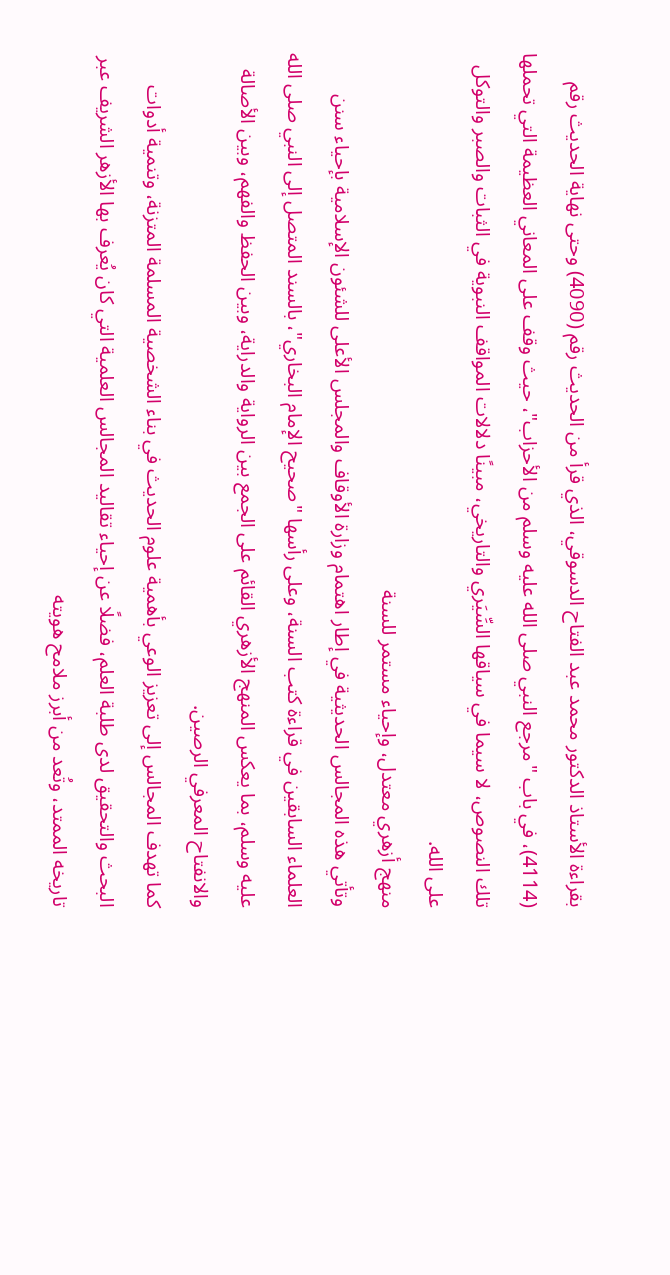بقراءة الأستاذ الدكتور محمد عبد الفتاح الدسوقي، الذي قرأ من الحديث رقم (4090) وحتى نهاية الحديث رقم (4114)، في باب "مرجع النبي صلى الله عليه وسلم من الأحزاب"، حيث وقف على المعاني العظيمة التي تحملها تلك النصوص، لا سيما في سياقها السِّيَري والتاريخي، مبينًا دلالات المواقف النبوية في الثبات والصبر والتوكل على الله.
منهج أزهري معتدل، وإحياء مستمر للسنة
وتأتي هذه المجالس الحديثية في إطار اهتمام وزارة الأوقاف والمجلس الأعلى للشئون الإسلامية بإحياء سنن العلماء السابقين في قراءة كتب السنة، وعلى رأسها "صحيح الإمام البخاري"، بالسند المتصل إلى النبي صلى الله عليه وسلم، بما يعكس المنهج الأزهري القائم على الجمع بين الرواية والدراية، وبين الحفظ والفهم، وبين الأصالة والانفتاح المعرفي الرصين.
كما تهدف المجالس إلى تعزيز الوعي بأهمية علوم الحديث في بناء الشخصية المسلمة المتزنة، وتنمية أدوات البحث والتحقيق لدى طلبة العلم، فضلًا عن إحياء تقاليد المجالس العلمية التي كان يُعرف بها الأزهر الشريف عبر تاريخه الممتد، وتُعد من أبرز ملامح هويته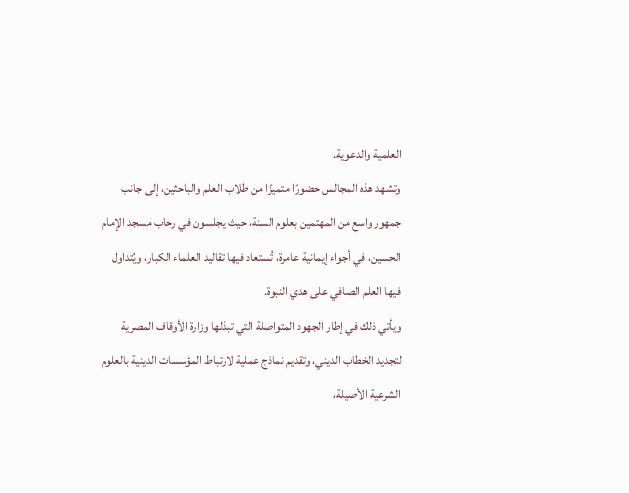العلمية والدعوية.
وتشهد هذه المجالس حضورًا متميزًا من طلاب العلم والباحثين، إلى جانب جمهور واسع من المهتمين بعلوم السنة، حيث يجلسون في رحاب مسجد الإمام الحسين، في أجواء إيمانية عامرة، تُستعاد فيها تقاليد العلماء الكبار، ويُتداول فيها العلم الصافي على هدي النبوة.
ويأتي ذلك في إطار الجهود المتواصلة التي تبذلها وزارة الأوقاف المصرية لتجديد الخطاب الديني، وتقديم نماذج عملية لارتباط المؤسسات الدينية بالعلوم الشرعية الأصيلة،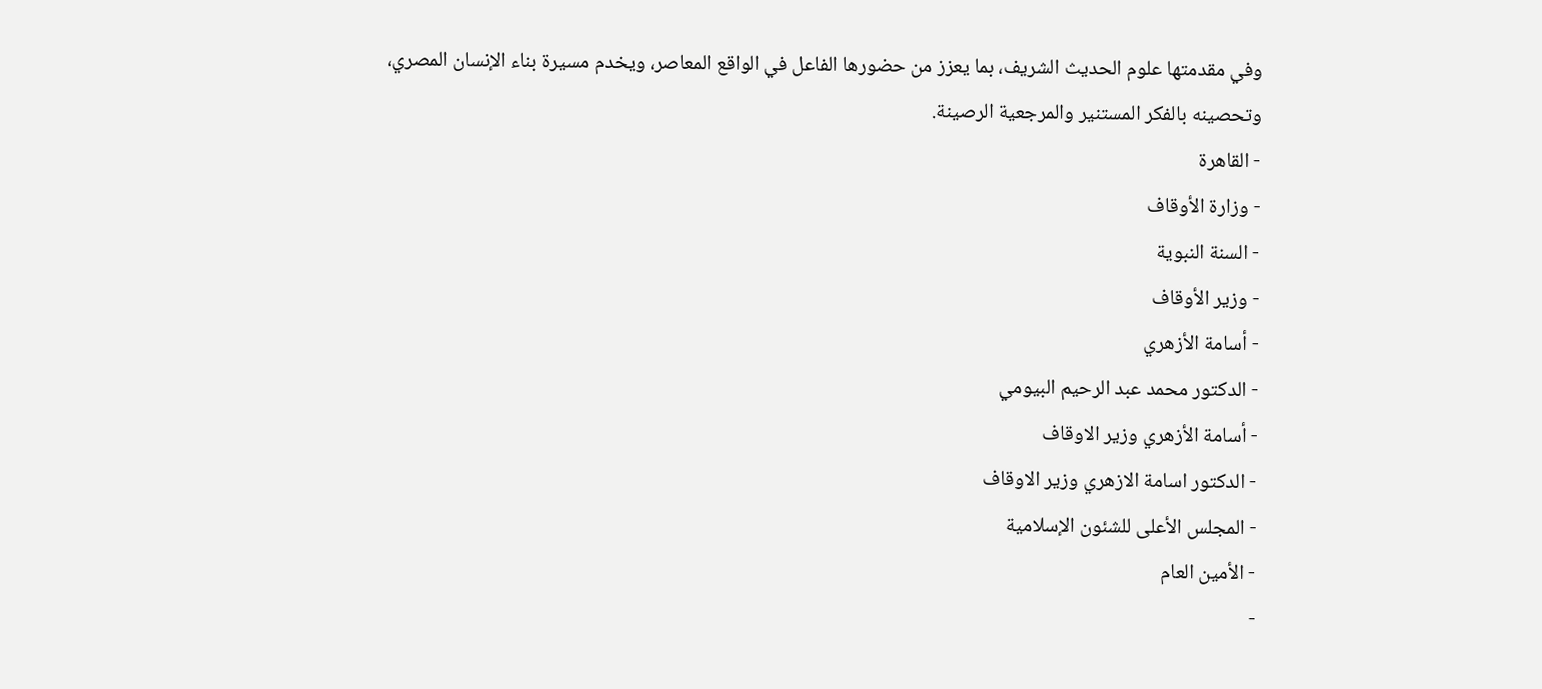وفي مقدمتها علوم الحديث الشريف، بما يعزز من حضورها الفاعل في الواقع المعاصر، ويخدم مسيرة بناء الإنسان المصري، وتحصينه بالفكر المستنير والمرجعية الرصينة.
- القاهرة
- وزارة الأوقاف
- السنة النبوية
- وزير الأوقاف
- أسامة الأزهري
- الدكتور محمد عبد الرحيم البيومي
- أسامة الأزهري وزير الاوقاف
- الدكتور اسامة الازهري وزير الاوقاف
- المجلس الأعلى للشئون الإسلامية
- الأمين العام
-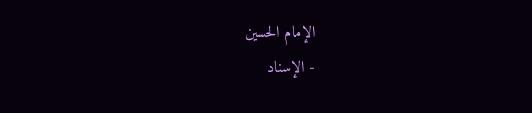الإمام الحسين
- الإسناد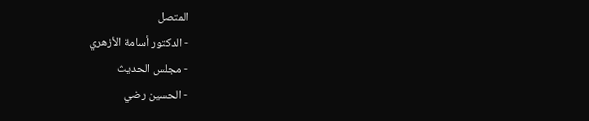المتصل
- الدكتور أسامة الأزهري
- مجلس الحديث
- الحسين رضي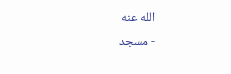الله عنه
- مسجد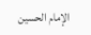الإمام الحسين